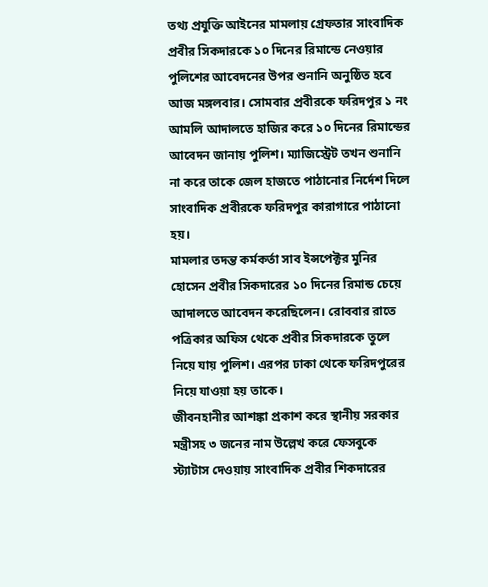তথ্য প্রযুক্তি আইনের মামলায় গ্রেফতার সাংবাদিক প্রবীর সিকদারকে ১০ দিনের রিমান্ডে নেওয়ার পুলিশের আবেদনের উপর শুনানি অনুষ্ঠিত হবে আজ মঙ্গলবার। সোমবার প্রবীরকে ফরিদপুর ১ নং আমলি আদালতে হাজির করে ১০ দিনের রিমান্ডের আবেদন জানায় পুলিশ। ম্যাজিস্ট্রেট তখন শুনানি না করে তাকে জেল হাজতে পাঠানোর নির্দেশ দিলে সাংবাদিক প্রবীরকে ফরিদপুর কারাগারে পাঠানো হয়।
মামলার তদন্ত কর্মকর্তা সাব ইন্সপেক্টর মুনির হোসেন প্রবীর সিকদারের ১০ দিনের রিমান্ড চেয়ে আদালতে আবেদন করেছিলেন। রোববার রাতে পত্রিকার অফিস থেকে প্রবীর সিকদারকে তুলে নিয়ে যায় পুলিশ। এরপর ঢাকা থেকে ফরিদপুরের নিয়ে যাওয়া হয় তাকে।
জীবনহানীর আশঙ্কা প্রকাশ করে স্থানীয় সরকার মন্ত্রীসহ ৩ জনের নাম উল্লেখ করে ফেসবুকে স্ট্যাটাস দেওয়ায় সাংবাদিক প্রবীর শিকদারের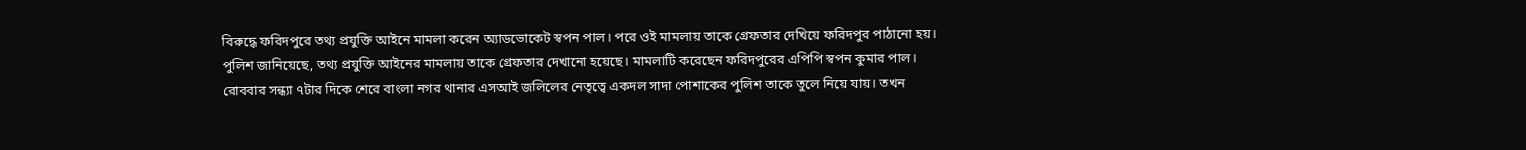বিরুদ্ধে ফরিদপুরে তথ্য প্রযুক্তি আইনে মামলা করেন অ্যাডভোকেট স্বপন পাল। পরে ওই মামলায় তাকে গ্রেফতার দেখিয়ে ফরিদপুর পাঠানো হয়।
পুলিশ জানিয়েছে, তথ্য প্রযুক্তি আইনের মামলায় তাকে গ্রেফতার দেখানো হয়েছে। মামলাটি করেছেন ফরিদপুরের এপিপি স্বপন কুমার পাল।
রোববার সন্ধ্যা ৭টার দিকে শেরে বাংলা নগর থানার এসআই জলিলের নেতৃত্বে একদল সাদা পোশাকের পুলিশ তাকে তুলে নিয়ে যায়। তখন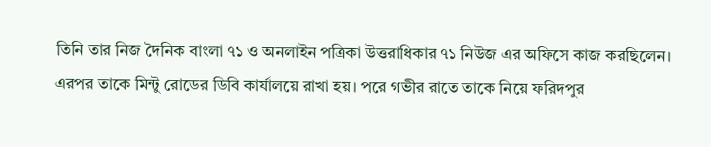তিনি তার নিজ দৈনিক বাংলা ৭১ ও অনলাইন পত্রিকা উত্তরাধিকার ৭১ নিউজ এর অফিসে কাজ করছিলেন। এরপর তাকে মিন্টু রোডের ডিবি কার্যালয়ে রাখা হয়। পরে গভীর রাতে তাকে নিয়ে ফরিদপুর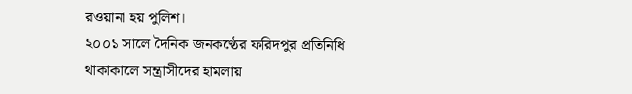রওয়ানা হয় পুলিশ।
২০০১ সালে দৈনিক জনকণ্ঠের ফরিদপুর প্রতিনিধি থাকাকালে সন্ত্রাসীদের হামলায়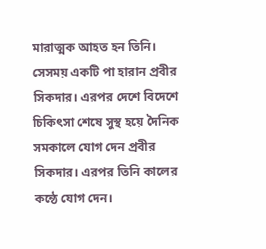মারাত্মক আহত হন তিনি। সেসময় একটি পা হারান প্রবীর সিকদার। এরপর দেশে বিদেশে চিকিৎসা শেষে সুস্থ হয়ে দৈনিক সমকালে যোগ দেন প্রবীর সিকদার। এরপর তিনি কালের কন্ঠে যোগ দেন।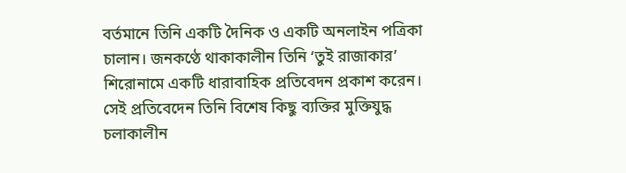বর্তমানে তিনি একটি দৈনিক ও একটি অনলাইন পত্রিকা চালান। জনকণ্ঠে থাকাকালীন তিনি ‘তুই রাজাকার’ শিরোনামে একটি ধারাবাহিক প্রতিবেদন প্রকাশ করেন। সেই প্রতিবেদেন তিনি বিশেষ কিছু ব্যক্তির মুক্তিযুদ্ধ চলাকালীন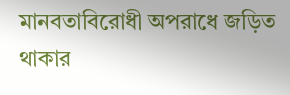মানবতাবিরোধী অপরাধে জড়িত থাকার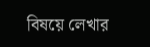বিষয়ে লেখার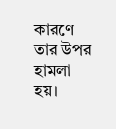কারণে তার উপর হামলা হয়।